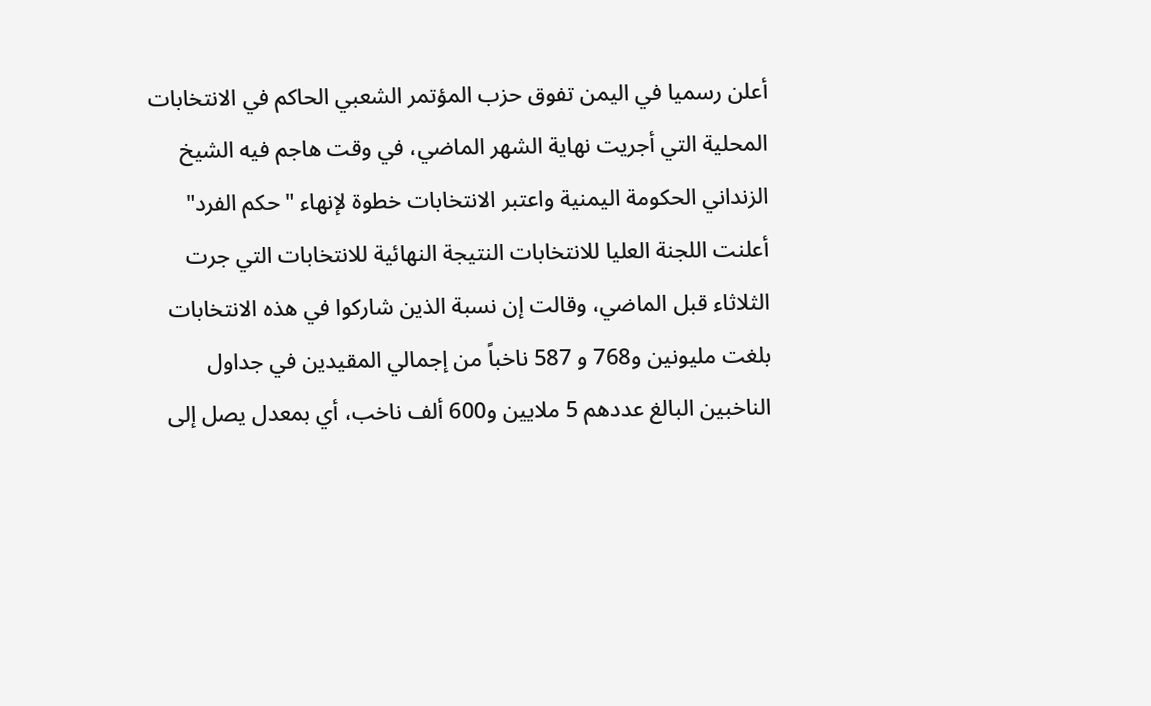أعلن رسميا في اليمن تفوق حزب المؤتمر الشعبي الحاكم في الانتخابات المحلية التي أجريت نهاية الشهر الماضي، في وقت هاجم فيه الشيخ الزنداني الحكومة اليمنية واعتبر الانتخابات خطوة لإنهاء "حكم الفرد"
أعلنت اللجنة العليا للانتخابات النتيجة النهائية للانتخابات التي جرت الثلاثاء قبل الماضي، وقالت إن نسبة الذين شاركوا في هذه الانتخابات بلغت مليونين و768 و 587 ناخباً من إجمالي المقيدين في جداول الناخبين البالغ عددهم 5 ملايين و600 ألف ناخب، أي بمعدل يصل إلى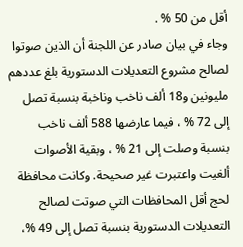أقل من 50 % .
وجاء في بيان صادر عن اللجنة أن الذين صوتوا لصالح مشروع التعديلات الدستورية بلغ عددهم مليونين و18 ألف ناخب وناخبة بنسبة تصل إلى 72 % ، فيما عارضها 588 ألف ناخب بنسبة وصلت إلى 21 % ، وبقية الأصوات ألغيت واعتبرت غير صحيحة. وكانت محافظة لحج أقل المحافظات التي صوتت لصالح التعديلات الدستورية بنسبة تصل إلى 49 %،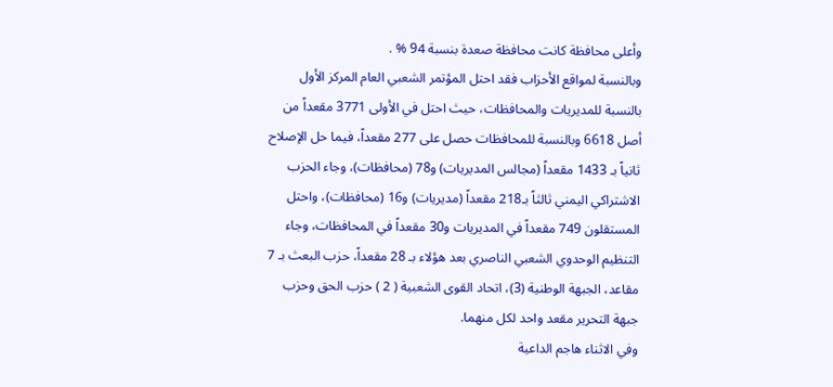وأعلى محافظة كانت محافظة صعدة بنسبة 94 % .
وبالنسبة لمواقع الأحزاب فقد احتل المؤتمر الشعبي العام المركز الأول بالنسبة للمديريات والمحافظات، حيث احتل في الأولى 3771 مقعداً من أصل 6618 وبالنسبة للمحافظات حصل على 277 مقعداً، فيما حل الإصلاح ثانياً بـ 1433 مقعداً (مجالس المديريات) و78 (محافظات)، وجاء الحزب الاشتراكي اليمني ثالثاً بـ218 مقعداً (مديريات) و16 (محافظات)، واحتل المستقلون 749 مقعداً في المديريات و30 مقعداً في المحافظات، وجاء التنظيم الوحدوي الشعبي الناصري بعد هؤلاء بـ 28 مقعداً، حزب البعث بـ 7 مقاعد، الجبهة الوطنية (3)، اتحاد القوى الشعبية ( 2 ) حزب الحق وحزب جبهة التحرير مقعد واحد لكل منهما.
وفي الاثناء هاجم الداعية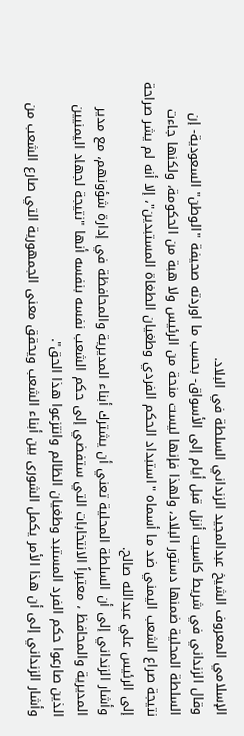الإسلامي المعروف الشيخ عبدالمجيد الزنداني السلطة في البلاد.
وقال الزنداني في شريط كاسيت أنزل قبل أيام إلى الأسواق- بحسب ما اوردته صحيفة "الوطن" السعودية- إن السلطة المحلية ضمنها دستور البلاد، ولهذا فإنها ليست منحة من الرئيس ولا هبة من الحكومة، ولكنها جاءت نتيجة صراع الشعب اليمني ضد ما أسماه "استبداد الحكم الفردي وطغيان الطغاة المستبدين"، إلا أنه لم يشر صراحة إلى الرئيس علي عبدالله صالح.
وأشار الزنداني إلى أن السلطة المحلية تعني أن يشترك أبناء المديرية والمحافظة في إدارة شؤونهم، مع مدير المديرية والمحافظ ، معتبراً الانتخابات التي ستفضي إلى حكم الشعب نفسه بنفسه أنها "نتيجة لجهاد اليمنيين الذين صارعوا حكم الفرد المستبد وطغيان الظالم وانتزعوا هذا الحق".
وأشار الزنداني إلى أن هذا الأمر يكمل الشورى بين أبناء الشعب ويحقق معنى الجمهورية التي صارع الشعب من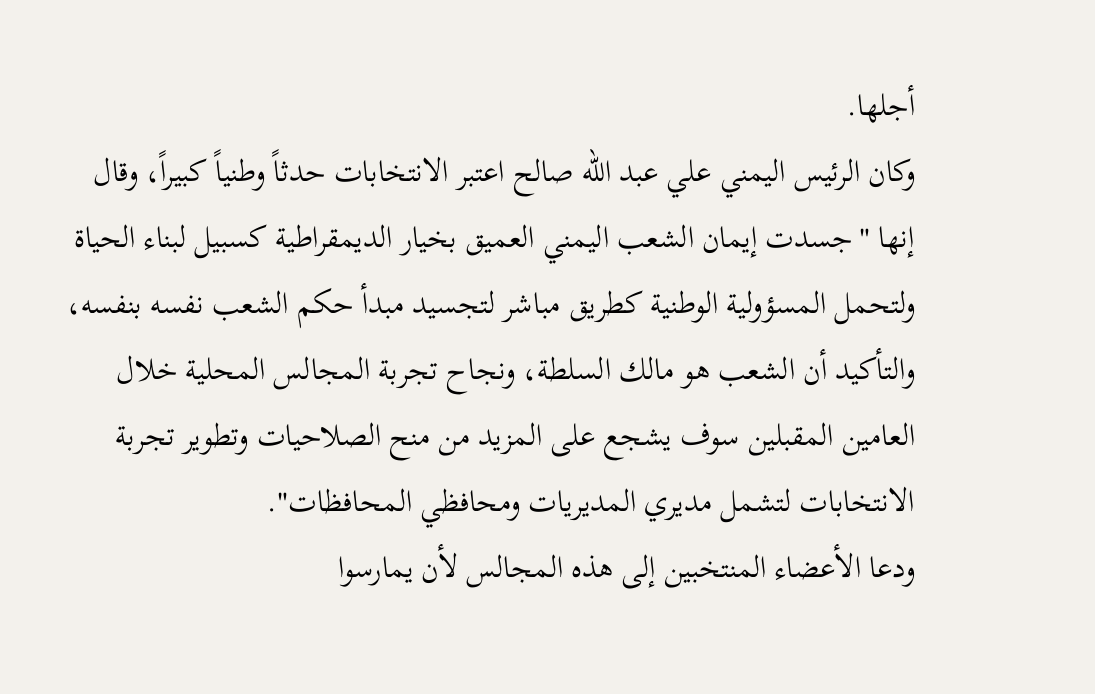أجلها.
وكان الرئيس اليمني علي عبد الله صالح اعتبر الانتخابات حدثاً وطنياً كبيراً، وقال إنها "جسدت إيمان الشعب اليمني العميق بخيار الديمقراطية كسبيل لبناء الحياة ولتحمل المسؤولية الوطنية كطريق مباشر لتجسيد مبدأ حكم الشعب نفسه بنفسه، والتأكيد أن الشعب هو مالك السلطة، ونجاح تجربة المجالس المحلية خلال العامين المقبلين سوف يشجع على المزيد من منح الصلاحيات وتطوير تجربة الانتخابات لتشمل مديري المديريات ومحافظي المحافظات".
ودعا الأعضاء المنتخبين إلى هذه المجالس لأن يمارسوا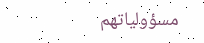مسؤولياتهم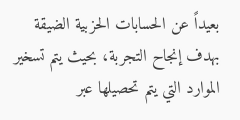بعيداً عن الحسابات الحزبية الضيقة بهدف إنجاح التجربة، بحيث يتم تسخير الموارد التي يتم تحصيلها عبر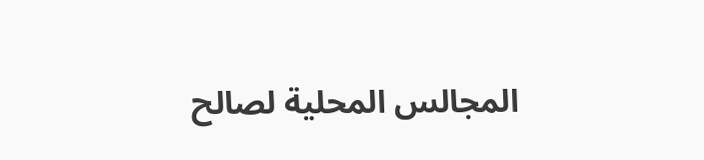المجالس المحلية لصالح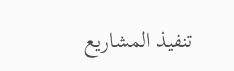تنفيذ المشاريع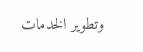وتطوير الخدمات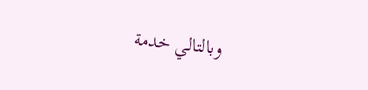وبالتالي خدمة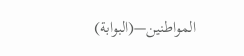المواطنين—(البوابة)